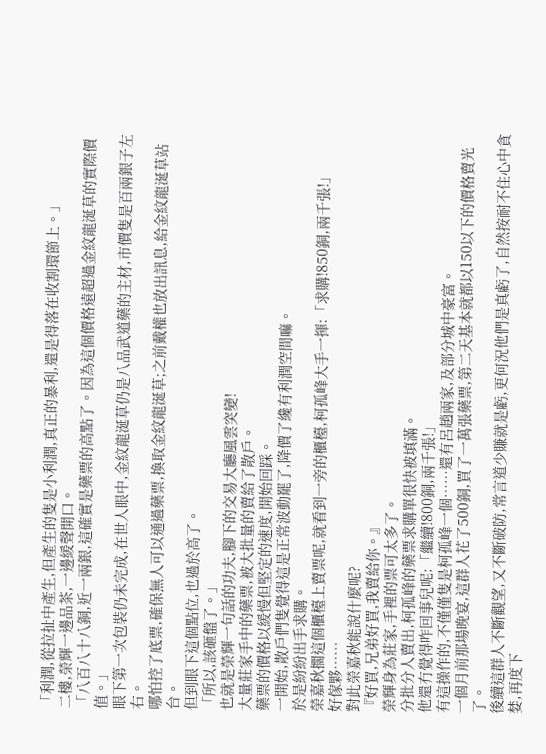「利潤,從拉扯中產生,但產生的隻是小利潤,真正的暴利,還是得落在收割環節上。」
二樓,榮輝一邊品茶,一邊緩聲開口。
「八百八十八銅,近一兩銀,這確實是藥票的高點了。因為這個價格遠超過金紋龍涎草的實際價值。」
眼下第一次包裝仍未完成,在世人眼中,金紋龍涎草仍是八品武道藥的主材,市價隻是百兩銀子左右。
哪怕控了底票,確保無人可以通過藥票,換取金紋龍涎草;之前戴權也放出訊息,給金紋龍涎草站台。
但到眼下這個點位,也過於高了。
「所以,該砸盤了。」
也就是榮輝一句話的功夫,腳下的交易大廳風雲突變!
大量莊家手中的藥票,被大批量的賣給了散戶。
藥票的價格以緩慢但堅定的速度,開始回踩。
一開始,散戶們隻覺得這是正常波動罷了,降價了纔有利潤空間嘛。
於是紛紛出手求購。
榮嘉秋擱這個櫃檯上賣票呢,就看到一旁的櫃檯,柯孤峰大手一揮:「求購!850銅,兩千張!」
好傢夥……
對此榮嘉秋能說什麼呢?
『好買,兄弟好買,我賣給你。』
榮輝身為莊家,手裡的票可太多了。
分批分人賣出,柯孤峰的藥票求購單很快被填滿。
他還冇覺得咋回事兒呢:「繼續!800銅,兩千張!」
有這操作的,不僅僅隻是柯孤峰一個……還有呂趙兩家,及部分城中豪富。
一個月前那場晚宴,這群人花了500銅,買了一萬張藥票,第二天基本就都以150以下的價格賣光了。
後續這群人不斷觀望,又不斷破防,常言道少賺就是虧,更何況他們是真虧了,自然按耐不住心中貪婪,再度下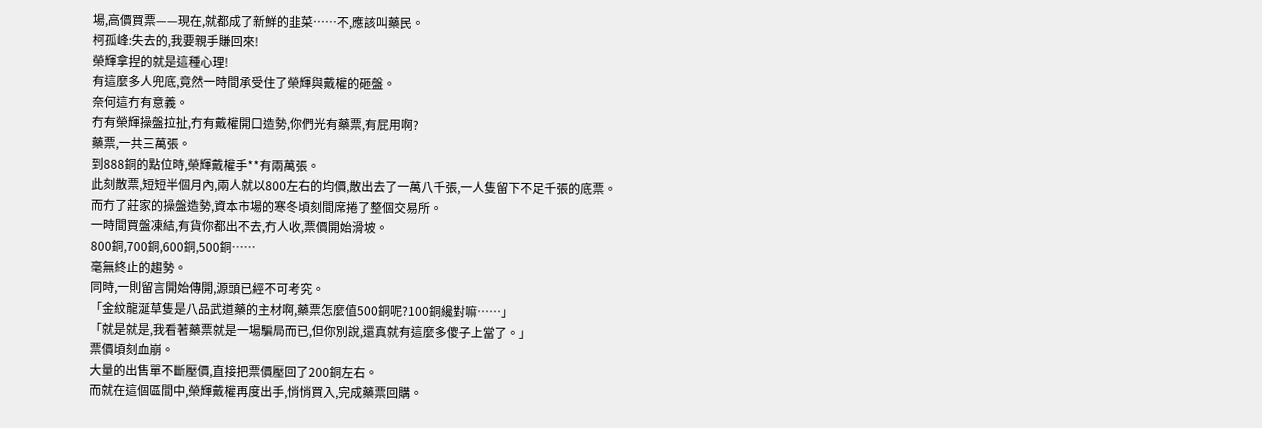場,高價買票——現在,就都成了新鮮的韭菜……不,應該叫藥民。
柯孤峰:失去的,我要親手賺回來!
榮輝拿捏的就是這種心理!
有這麼多人兜底,竟然一時間承受住了榮輝與戴權的砸盤。
奈何這冇有意義。
冇有榮輝操盤拉扯,冇有戴權開口造勢,你們光有藥票,有屁用啊?
藥票,一共三萬張。
到888銅的點位時,榮輝戴權手**有兩萬張。
此刻散票,短短半個月內,兩人就以800左右的均價,散出去了一萬八千張,一人隻留下不足千張的底票。
而冇了莊家的操盤造勢,資本市場的寒冬頃刻間席捲了整個交易所。
一時間買盤凍結,有貨你都出不去,冇人收,票價開始滑坡。
800銅,700銅,600銅,500銅……
毫無終止的趨勢。
同時,一則留言開始傳開,源頭已經不可考究。
「金紋龍涎草隻是八品武道藥的主材啊,藥票怎麼值500銅呢?100銅纔對嘛……」
「就是就是,我看著藥票就是一場騙局而已,但你別說,還真就有這麼多傻子上當了。」
票價頃刻血崩。
大量的出售單不斷壓價,直接把票價壓回了200銅左右。
而就在這個區間中,榮輝戴權再度出手,悄悄買入,完成藥票回購。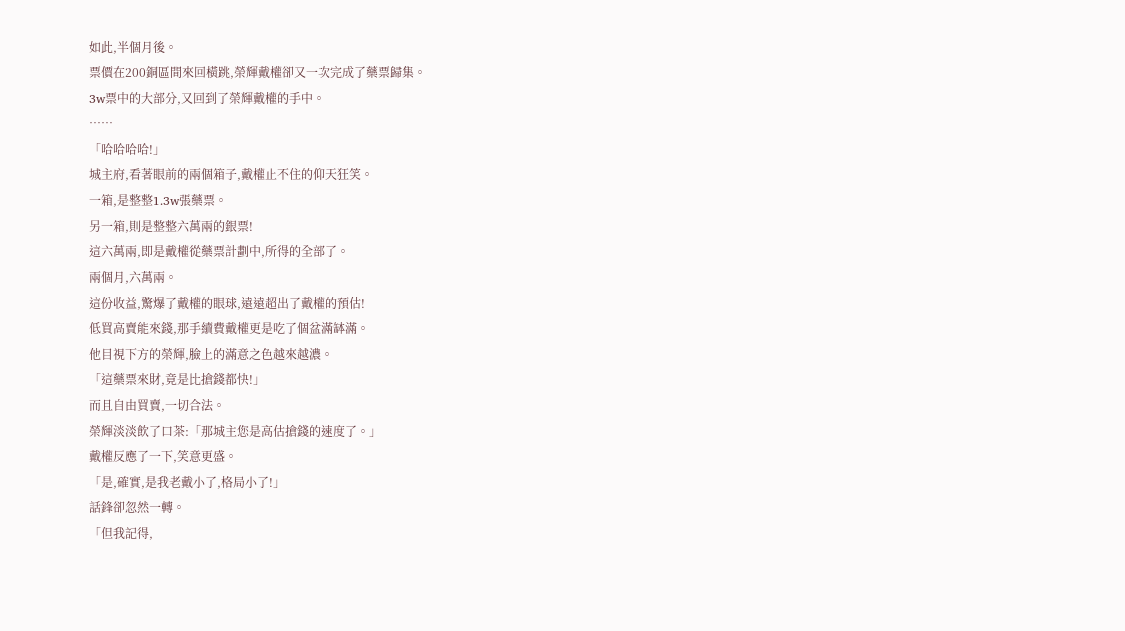如此,半個月後。
票價在200銅區間來回橫跳,榮輝戴權卻又一次完成了藥票歸集。
3w票中的大部分,又回到了榮輝戴權的手中。
……
「哈哈哈哈!」
城主府,看著眼前的兩個箱子,戴權止不住的仰天狂笑。
一箱,是整整1.3w張藥票。
另一箱,則是整整六萬兩的銀票!
這六萬兩,即是戴權從藥票計劃中,所得的全部了。
兩個月,六萬兩。
這份收益,驚爆了戴權的眼球,遠遠超出了戴權的預估!
低買高賣能來錢,那手續費戴權更是吃了個盆滿缽滿。
他目視下方的榮輝,臉上的滿意之色越來越濃。
「這藥票來財,竟是比搶錢都快!」
而且自由買賣,一切合法。
榮輝淡淡飲了口茶:「那城主您是高估搶錢的速度了。」
戴權反應了一下,笑意更盛。
「是,確實,是我老戴小了,格局小了!」
話鋒卻忽然一轉。
「但我記得,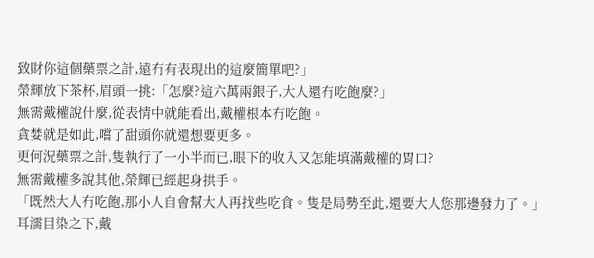致財你這個藥票之計,遠冇有表現出的這麼簡單吧?」
榮輝放下茶杯,眉頭一挑:「怎麼?這六萬兩銀子,大人還冇吃飽麼?」
無需戴權說什麼,從表情中就能看出,戴權根本冇吃飽。
貪婪就是如此,嚐了甜頭你就還想要更多。
更何況藥票之計,隻執行了一小半而已,眼下的收入又怎能填滿戴權的胃口?
無需戴權多說其他,榮輝已經起身拱手。
「既然大人冇吃飽,那小人自會幫大人再找些吃食。隻是局勢至此,還要大人您那邊發力了。」
耳濡目染之下,戴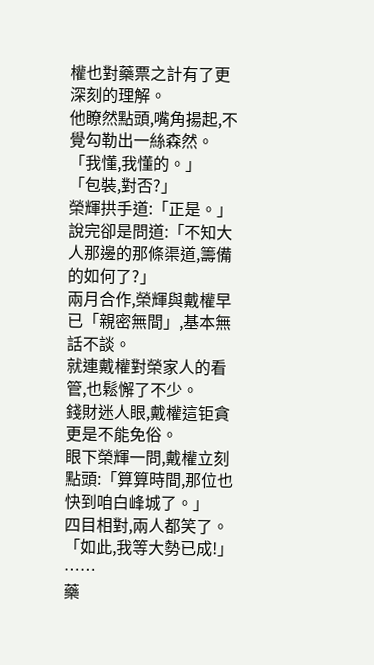權也對藥票之計有了更深刻的理解。
他瞭然點頭,嘴角揚起,不覺勾勒出一絲森然。
「我懂,我懂的。」
「包裝,對否?」
榮輝拱手道:「正是。」
說完卻是問道:「不知大人那邊的那條渠道,籌備的如何了?」
兩月合作,榮輝與戴權早已「親密無間」,基本無話不談。
就連戴權對榮家人的看管,也鬆懈了不少。
錢財迷人眼,戴權這钜貪更是不能免俗。
眼下榮輝一問,戴權立刻點頭:「算算時間,那位也快到咱白峰城了。」
四目相對,兩人都笑了。
「如此,我等大勢已成!」
……
藥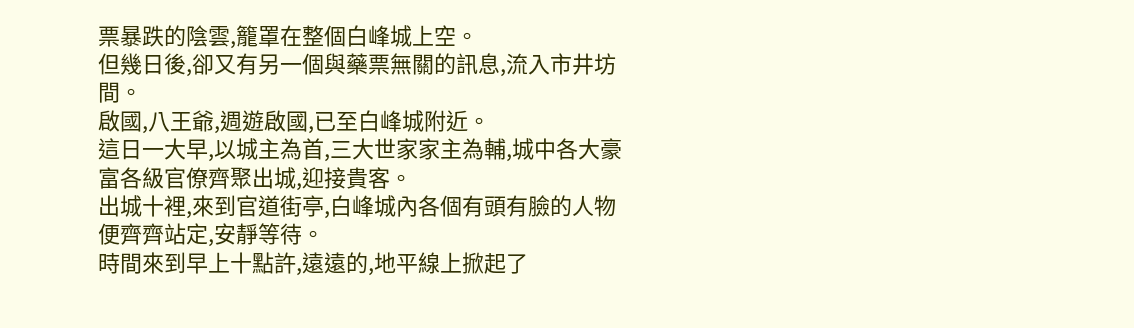票暴跌的陰雲,籠罩在整個白峰城上空。
但幾日後,卻又有另一個與藥票無關的訊息,流入市井坊間。
啟國,八王爺,週遊啟國,已至白峰城附近。
這日一大早,以城主為首,三大世家家主為輔,城中各大豪富各級官僚齊聚出城,迎接貴客。
出城十裡,來到官道街亭,白峰城內各個有頭有臉的人物便齊齊站定,安靜等待。
時間來到早上十點許,遠遠的,地平線上掀起了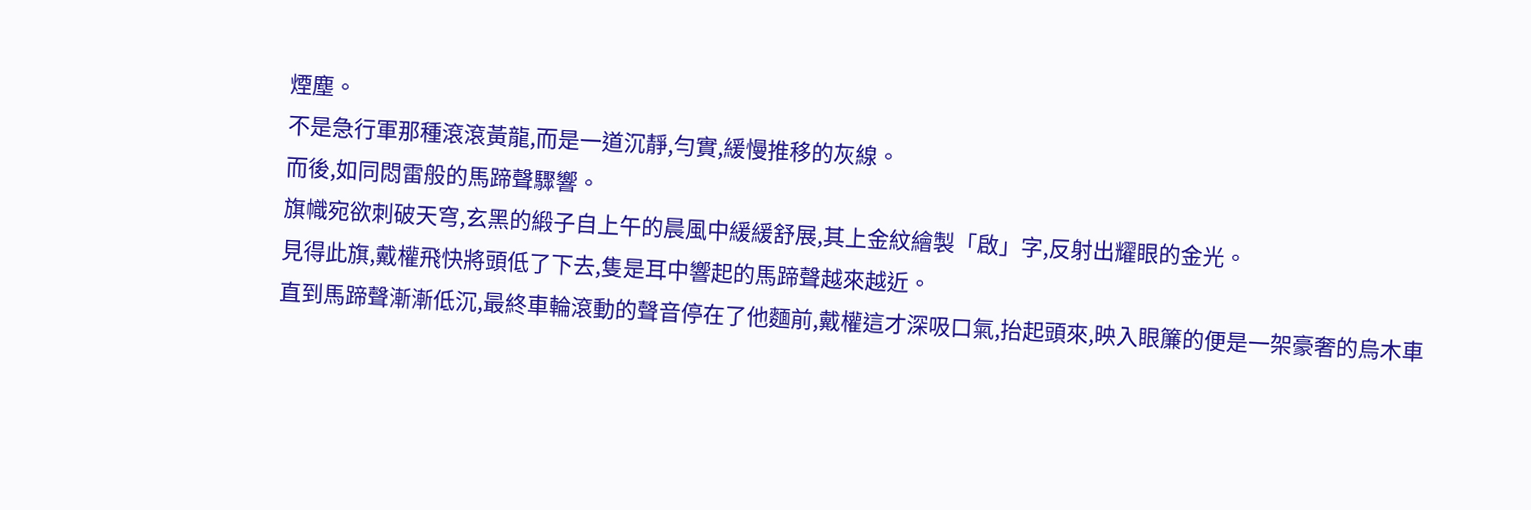煙塵。
不是急行軍那種滾滾黃龍,而是一道沉靜,勻實,緩慢推移的灰線。
而後,如同悶雷般的馬蹄聲驟響。
旗幟宛欲刺破天穹,玄黑的緞子自上午的晨風中緩緩舒展,其上金紋繪製「啟」字,反射出耀眼的金光。
見得此旗,戴權飛快將頭低了下去,隻是耳中響起的馬蹄聲越來越近。
直到馬蹄聲漸漸低沉,最終車輪滾動的聲音停在了他麵前,戴權這才深吸口氣,抬起頭來,映入眼簾的便是一架豪奢的烏木車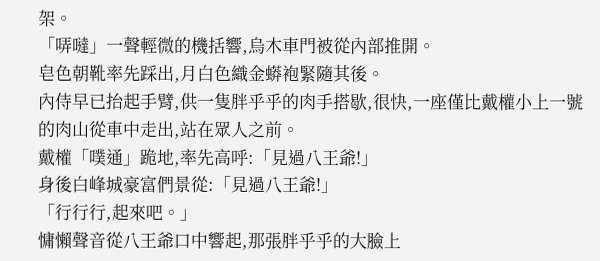架。
「哢噠」一聲輕微的機括響,烏木車門被從內部推開。
皂色朝靴率先踩出,月白色織金蟒袍緊隨其後。
內侍早已抬起手臂,供一隻胖乎乎的肉手搭歇,很快,一座僅比戴權小上一號的肉山從車中走出,站在眾人之前。
戴權「噗通」跪地,率先高呼:「見過八王爺!」
身後白峰城豪富們景從:「見過八王爺!」
「行行行,起來吧。」
慵懶聲音從八王爺口中響起,那張胖乎乎的大臉上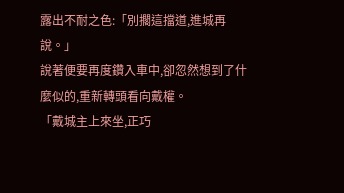露出不耐之色:「別擱這擋道,進城再說。」
說著便要再度鑽入車中,卻忽然想到了什麼似的,重新轉頭看向戴權。
「戴城主上來坐,正巧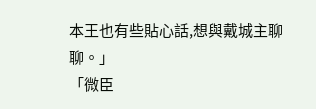本王也有些貼心話,想與戴城主聊聊。」
「微臣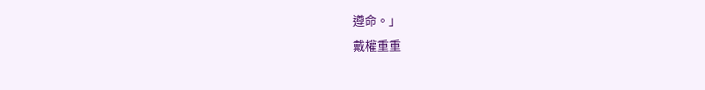遵命。」
戴權重重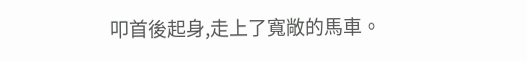叩首後起身,走上了寬敞的馬車。